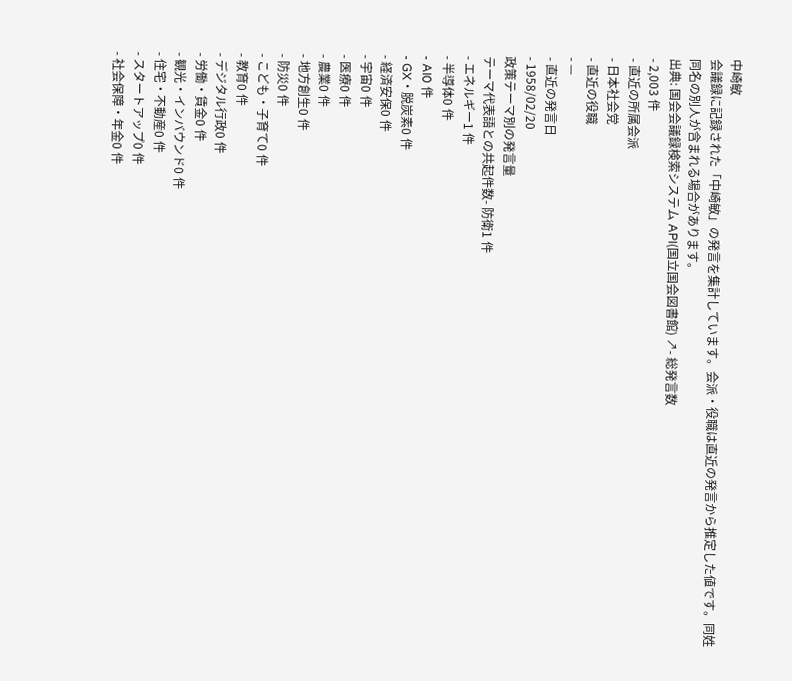中崎敏
会議録に記録された「中崎敏」の発言を集計しています。会派・役職は直近の発言から推定した値です。同姓同名の別人が含まれる場合があります。
出典: 国会会議録検索システム API(国立国会図書館) ↗- 総発言数
- 2,003 件
- 直近の所属会派
- 日本社会党
- 直近の役職
- —
- 直近の発言日
- 1958/02/20
政策テーマ別の発言量
テーマ代表語との共起件数- 防衛1 件
- エネルギー1 件
- 半導体0 件
- AI0 件
- GX・脱炭素0 件
- 経済安保0 件
- 宇宙0 件
- 医療0 件
- 農業0 件
- 地方創生0 件
- 防災0 件
- こども・子育て0 件
- 教育0 件
- デジタル行政0 件
- 労働・賃金0 件
- 観光・インバウンド0 件
- 住宅・不動産0 件
- スタートアップ0 件
- 社会保障・年金0 件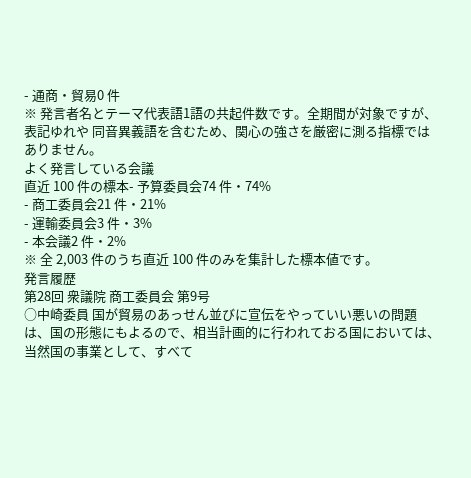- 通商・貿易0 件
※ 発言者名とテーマ代表語1語の共起件数です。全期間が対象ですが、表記ゆれや 同音異義語を含むため、関心の強さを厳密に測る指標ではありません。
よく発言している会議
直近 100 件の標本- 予算委員会74 件・74%
- 商工委員会21 件・21%
- 運輸委員会3 件・3%
- 本会議2 件・2%
※ 全 2,003 件のうち直近 100 件のみを集計した標本値です。
発言履歴
第28回 衆議院 商工委員会 第9号
○中崎委員 国が貿易のあっせん並びに宣伝をやっていい悪いの問題は、国の形態にもよるので、相当計画的に行われておる国においては、当然国の事業として、すべて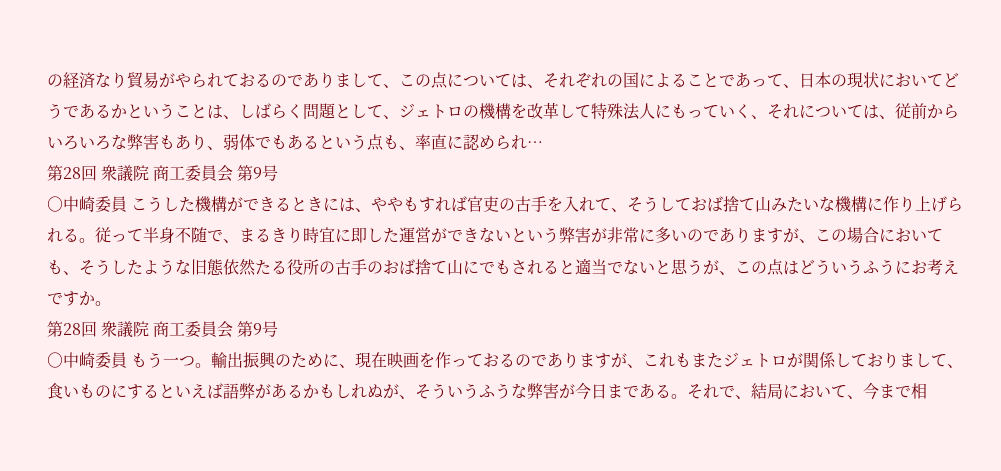の経済なり貿易がやられておるのでありまして、この点については、それぞれの国によることであって、日本の現状においてどうであるかということは、しばらく問題として、ジェトロの機構を改革して特殊法人にもっていく、それについては、従前からいろいろな弊害もあり、弱体でもあるという点も、率直に認められ…
第28回 衆議院 商工委員会 第9号
○中崎委員 こうした機構ができるときには、ややもすれば官吏の古手を入れて、そうしておば捨て山みたいな機構に作り上げられる。従って半身不随で、まるきり時宜に即した運営ができないという弊害が非常に多いのでありますが、この場合においても、そうしたような旧態依然たる役所の古手のおば捨て山にでもされると適当でないと思うが、この点はどういうふうにお考えですか。
第28回 衆議院 商工委員会 第9号
○中崎委員 もう一つ。輸出振興のために、現在映画を作っておるのでありますが、これもまたジェトロが関係しておりまして、食いものにするといえば語弊があるかもしれぬが、そういうふうな弊害が今日まである。それで、結局において、今まで相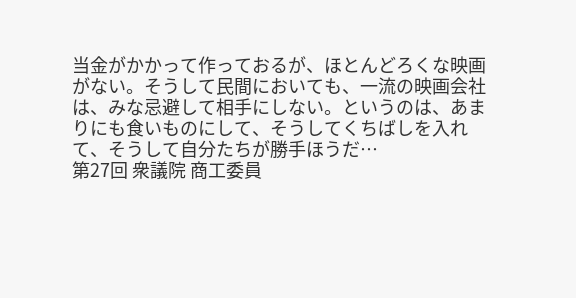当金がかかって作っておるが、ほとんどろくな映画がない。そうして民間においても、一流の映画会社は、みな忌避して相手にしない。というのは、あまりにも食いものにして、そうしてくちばしを入れて、そうして自分たちが勝手ほうだ…
第27回 衆議院 商工委員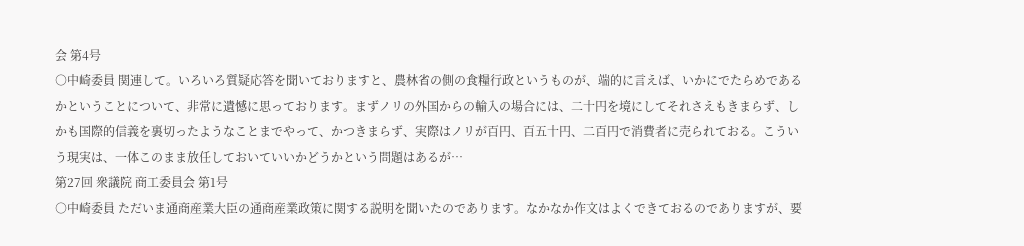会 第4号
○中崎委員 関連して。いろいろ質疑応答を聞いておりますと、農林省の側の食糧行政というものが、端的に言えば、いかにでたらめであるかということについて、非常に遺憾に思っております。まずノリの外国からの輸入の場合には、二十円を境にしてそれさえもきまらず、しかも国際的信義を裏切ったようなことまでやって、かつきまらず、実際はノリが百円、百五十円、二百円で消費者に売られておる。こういう現実は、一体このまま放任しておいていいかどうかという問題はあるが…
第27回 衆議院 商工委員会 第1号
○中崎委員 ただいま通商産業大臣の通商産業政策に関する説明を聞いたのであります。なかなか作文はよくできておるのでありますが、要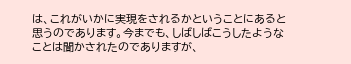は、これがいかに実現をされるかということにあると思うのであります。今までも、しばしばこうしたようなことは聞かされたのでありますが、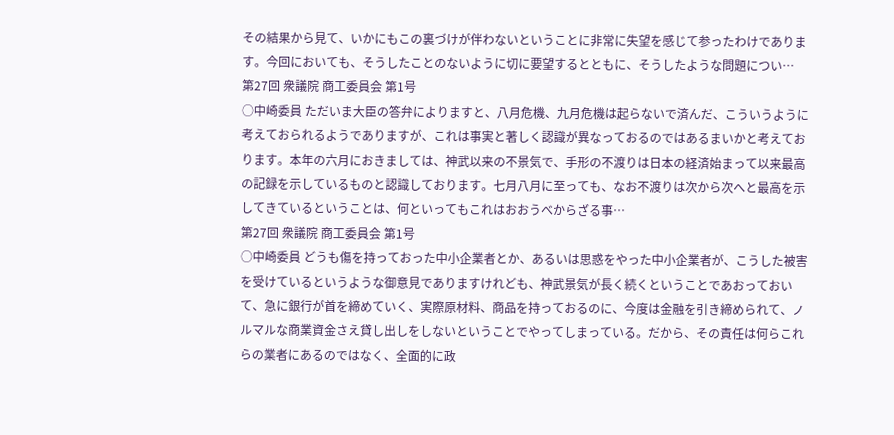その結果から見て、いかにもこの裏づけが伴わないということに非常に失望を感じて参ったわけであります。今回においても、そうしたことのないように切に要望するとともに、そうしたような問題につい…
第27回 衆議院 商工委員会 第1号
○中崎委員 ただいま大臣の答弁によりますと、八月危機、九月危機は起らないで済んだ、こういうように考えておられるようでありますが、これは事実と著しく認識が異なっておるのではあるまいかと考えております。本年の六月におきましては、神武以来の不景気で、手形の不渡りは日本の経済始まって以来最高の記録を示しているものと認識しております。七月八月に至っても、なお不渡りは次から次へと最高を示してきているということは、何といってもこれはおおうべからざる事…
第27回 衆議院 商工委員会 第1号
○中崎委員 どうも傷を持っておった中小企業者とか、あるいは思惑をやった中小企業者が、こうした被害を受けているというような御意見でありますけれども、神武景気が長く続くということであおっておいて、急に銀行が首を締めていく、実際原材料、商品を持っておるのに、今度は金融を引き締められて、ノルマルな商業資金さえ貸し出しをしないということでやってしまっている。だから、その責任は何らこれらの業者にあるのではなく、全面的に政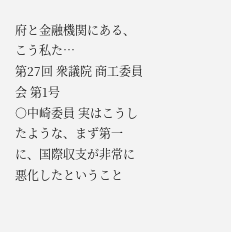府と金融機関にある、こう私た…
第27回 衆議院 商工委員会 第1号
○中崎委員 実はこうしたような、まず第一に、国際収支が非常に悪化したということ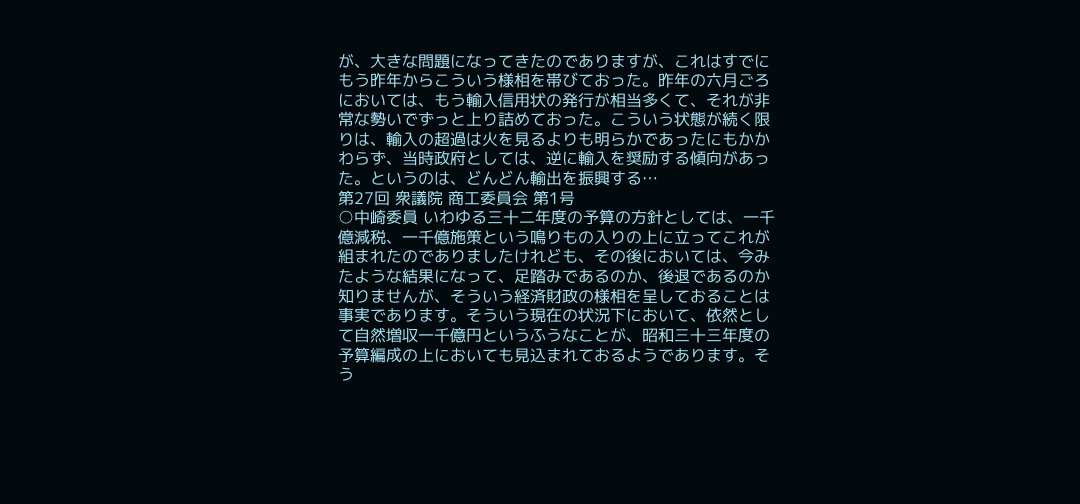が、大きな問題になってきたのでありますが、これはすでにもう昨年からこういう様相を帯びておった。昨年の六月ごろにおいては、もう輸入信用状の発行が相当多くて、それが非常な勢いでずっと上り詰めておった。こういう状態が続く限りは、輸入の超過は火を見るよりも明らかであったにもかかわらず、当時政府としては、逆に輸入を奨励する傾向があった。というのは、どんどん輸出を振興する…
第27回 衆議院 商工委員会 第1号
○中崎委員 いわゆる三十二年度の予算の方針としては、一千億減税、一千億施策という鳴りもの入りの上に立ってこれが組まれたのでありましたけれども、その後においては、今みたような結果になって、足踏みであるのか、後退であるのか知りませんが、そういう経済財政の様相を呈しておることは事実であります。そういう現在の状況下において、依然として自然増収一千億円というふうなことが、昭和三十三年度の予算編成の上においても見込まれておるようであります。そう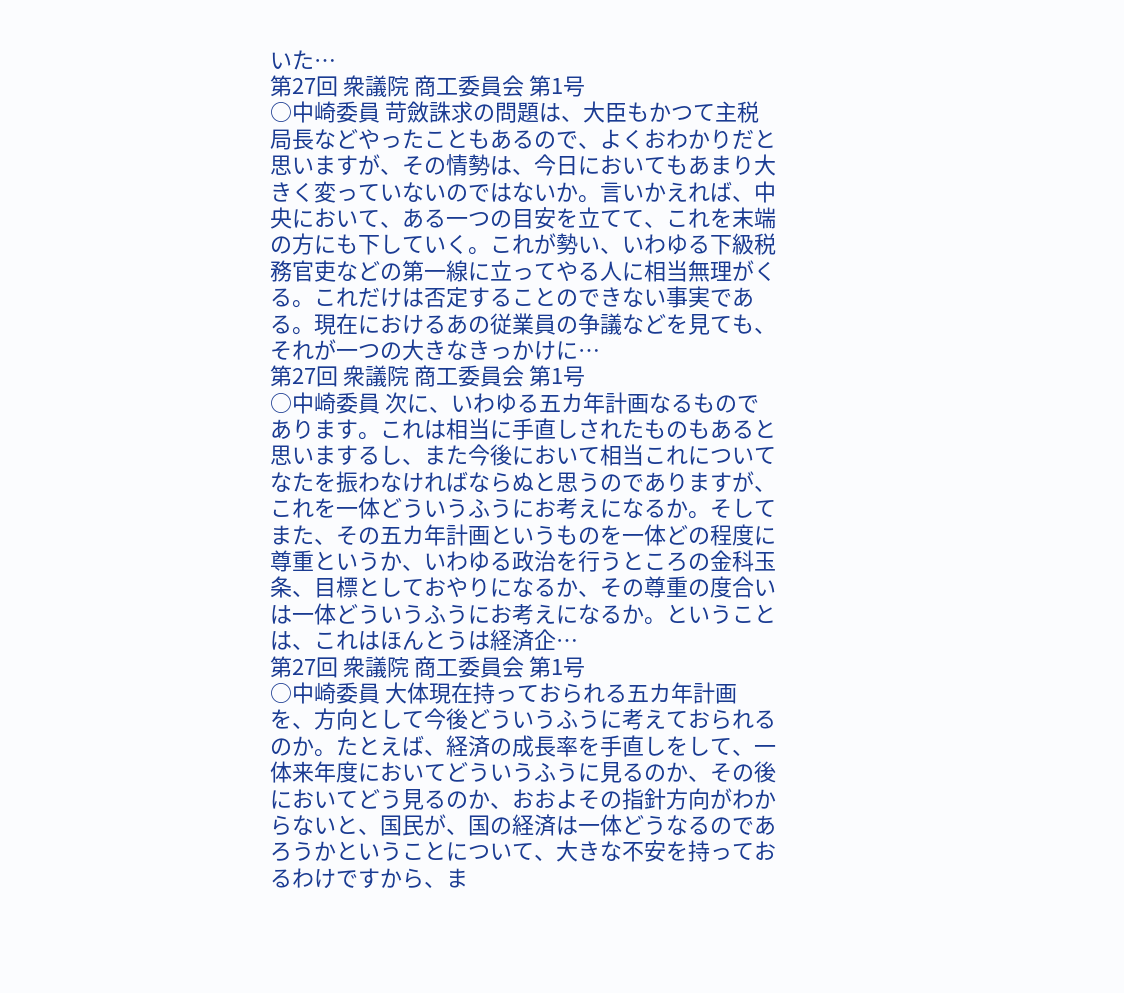いた…
第27回 衆議院 商工委員会 第1号
○中崎委員 苛斂誅求の問題は、大臣もかつて主税局長などやったこともあるので、よくおわかりだと思いますが、その情勢は、今日においてもあまり大きく変っていないのではないか。言いかえれば、中央において、ある一つの目安を立てて、これを末端の方にも下していく。これが勢い、いわゆる下級税務官吏などの第一線に立ってやる人に相当無理がくる。これだけは否定することのできない事実である。現在におけるあの従業員の争議などを見ても、それが一つの大きなきっかけに…
第27回 衆議院 商工委員会 第1号
○中崎委員 次に、いわゆる五カ年計画なるものであります。これは相当に手直しされたものもあると思いまするし、また今後において相当これについてなたを振わなければならぬと思うのでありますが、これを一体どういうふうにお考えになるか。そしてまた、その五カ年計画というものを一体どの程度に尊重というか、いわゆる政治を行うところの金科玉条、目標としておやりになるか、その尊重の度合いは一体どういうふうにお考えになるか。ということは、これはほんとうは経済企…
第27回 衆議院 商工委員会 第1号
○中崎委員 大体現在持っておられる五カ年計画を、方向として今後どういうふうに考えておられるのか。たとえば、経済の成長率を手直しをして、一体来年度においてどういうふうに見るのか、その後においてどう見るのか、おおよその指針方向がわからないと、国民が、国の経済は一体どうなるのであろうかということについて、大きな不安を持っておるわけですから、ま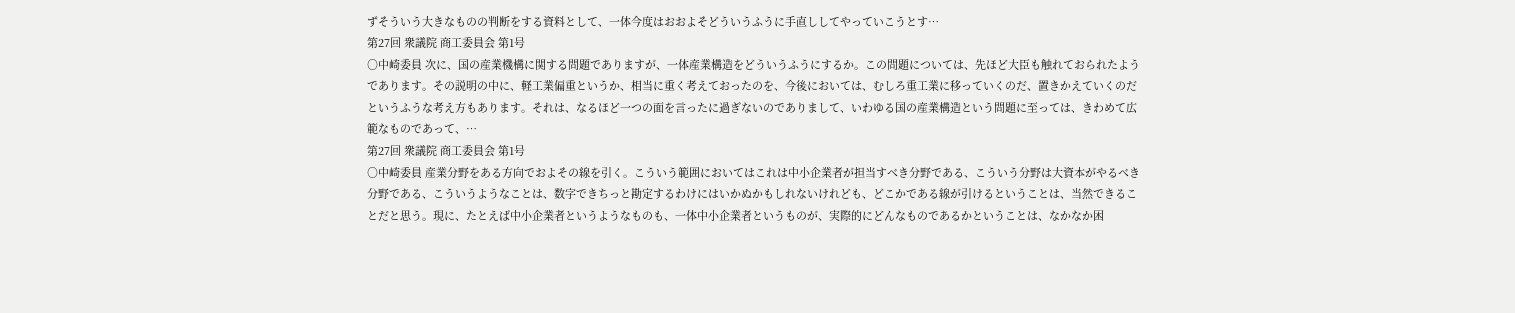ずそういう大きなものの判断をする資料として、一体今度はおおよそどういうふうに手直ししてやっていこうとす…
第27回 衆議院 商工委員会 第1号
○中崎委員 次に、国の産業機構に関する問題でありますが、一体産業構造をどういうふうにするか。この問題については、先ほど大臣も触れておられたようであります。その説明の中に、軽工業偏重というか、相当に重く考えておったのを、今後においては、むしろ重工業に移っていくのだ、置きかえていくのだというふうな考え方もあります。それは、なるほど一つの面を言ったに過ぎないのでありまして、いわゆる国の産業構造という問題に至っては、きわめて広範なものであって、…
第27回 衆議院 商工委員会 第1号
○中崎委員 産業分野をある方向でおよその線を引く。こういう範囲においてはこれは中小企業者が担当すべき分野である、こういう分野は大資本がやるべき分野である、こういうようなことは、数字できちっと勘定するわけにはいかぬかもしれないけれども、どこかである線が引けるということは、当然できることだと思う。現に、たとえば中小企業者というようなものも、一体中小企業者というものが、実際的にどんなものであるかということは、なかなか困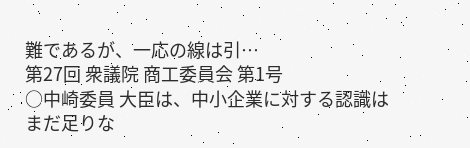難であるが、一応の線は引…
第27回 衆議院 商工委員会 第1号
○中崎委員 大臣は、中小企業に対する認識はまだ足りな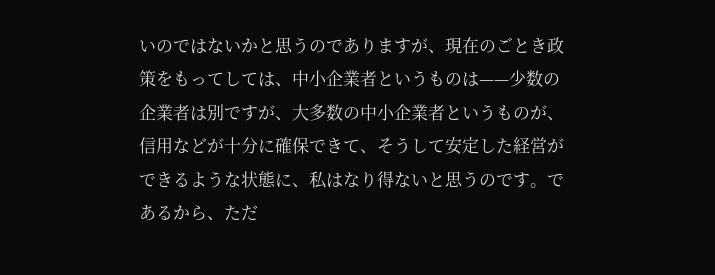いのではないかと思うのでありますが、現在のごとき政策をもってしては、中小企業者というものは——少数の企業者は別ですが、大多数の中小企業者というものが、信用などが十分に確保できて、そうして安定した経営ができるような状態に、私はなり得ないと思うのです。であるから、ただ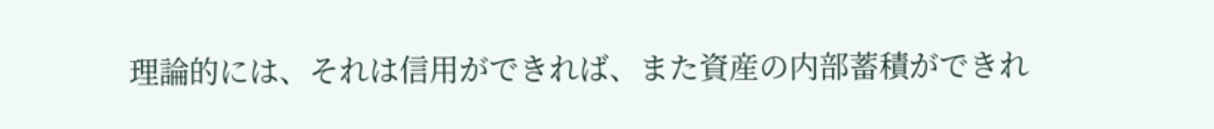理論的には、それは信用ができれば、また資産の内部蓄積ができれ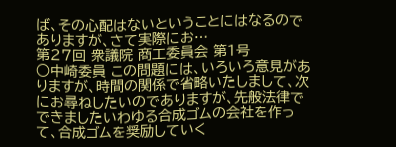ば、その心配はないということにはなるのでありますが、さて実際にお…
第27回 衆議院 商工委員会 第1号
○中崎委員 この問題には、いろいろ意見がありますが、時間の関係で省略いたしまして、次にお尋ねしたいのでありますが、先般法律でできましたいわゆる合成ゴムの会社を作って、合成ゴムを奨励していく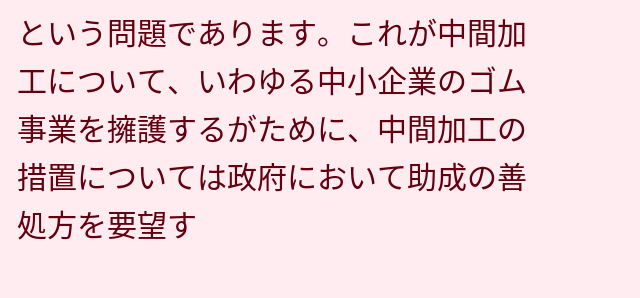という問題であります。これが中間加工について、いわゆる中小企業のゴム事業を擁護するがために、中間加工の措置については政府において助成の善処方を要望す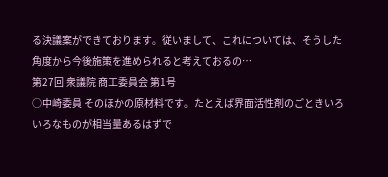る決議案ができております。従いまして、これについては、そうした角度から今後施策を進められると考えておるの…
第27回 衆議院 商工委員会 第1号
○中崎委員 そのほかの原材料です。たとえば界面活性剤のごときいろいろなものが相当量あるはずで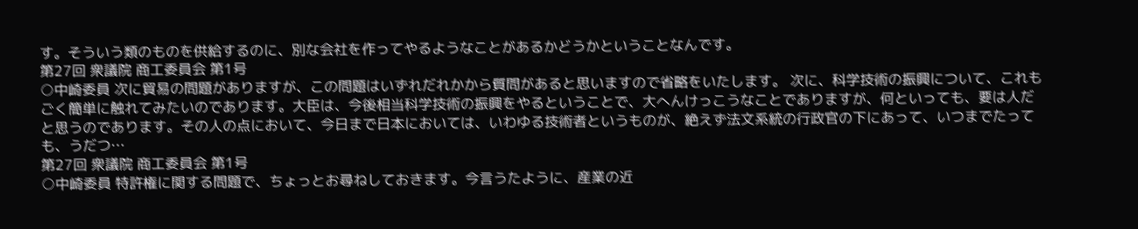す。そういう類のものを供給するのに、別な会社を作ってやるようなことがあるかどうかということなんです。
第27回 衆議院 商工委員会 第1号
○中崎委員 次に貿易の問題がありますが、この問題はいずれだれかから質問があると思いますので省略をいたします。 次に、科学技術の振興について、これもごく簡単に触れてみたいのであります。大臣は、今後相当科学技術の振興をやるということで、大へんけっこうなことでありますが、何といっても、要は人だと思うのであります。その人の点において、今日まで日本においては、いわゆる技術者というものが、絶えず法文系統の行政官の下にあって、いつまでたっても、うだつ…
第27回 衆議院 商工委員会 第1号
○中崎委員 特許権に関する問題で、ちょっとお尋ねしておきます。今言うたように、産業の近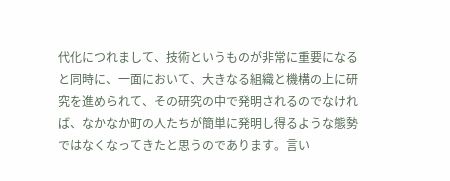代化につれまして、技術というものが非常に重要になると同時に、一面において、大きなる組織と機構の上に研究を進められて、その研究の中で発明されるのでなければ、なかなか町の人たちが簡単に発明し得るような態勢ではなくなってきたと思うのであります。言い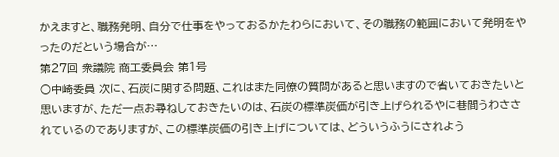かえますと、職務発明、自分で仕事をやっておるかたわらにおいて、その職務の範囲において発明をやったのだという場合が…
第27回 衆議院 商工委員会 第1号
○中崎委員 次に、石炭に関する問題、これはまた同僚の質問があると思いますので省いておきたいと思いますが、ただ一点お尋ねしておきたいのは、石炭の標準炭価が引き上げられるやに巷間うわさされているのでありますが、この標準炭価の引き上げについては、どういうふうにされよう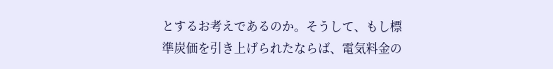とするお考えであるのか。そうして、もし標準炭価を引き上げられたならば、電気料金の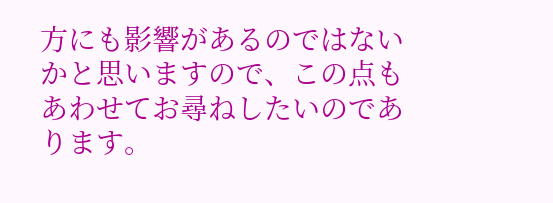方にも影響があるのではないかと思いますので、この点もあわせてお尋ねしたいのであります。